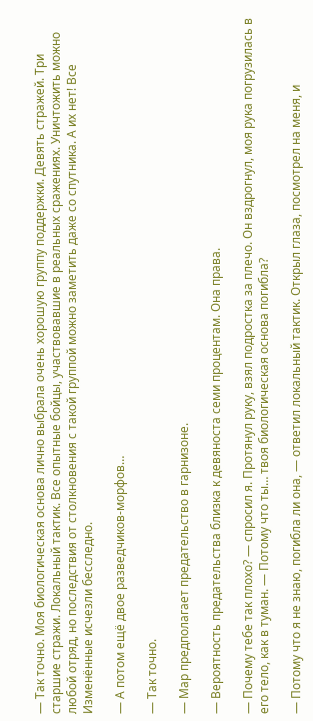— Так точно. Моя биологическая основа лично выбрала очень хорошую группу поддержки. Девять стражей. Три старшие стражи. Локальный тактик. Все опытные бойцы, участвовавшие в реальных сражениях. Уничтожить можно любой отряд, но последствия от столкновения с такой группой можно заметить даже со спутника. А их нет! Все Изменённые исчезли бесследно.

— А потом ещё двое разведчиков-морфов…

— Так точно.

— Мар предполагает предательство в гарнизоне.

— Вероятность предательства близка к девяноста семи процентам. Она права.

— Почему тебе так плохо? — спросил я. Протянул руку, взял подростка за плечо. Он вздрогнул, моя рука погрузилась в его тело, как в туман. — Потому что ты… твоя биологическая основа погибла?

— Потому что я не знаю, погибла ли она, — ответил локальный тактик. Открыл глаза, посмотрел на меня, и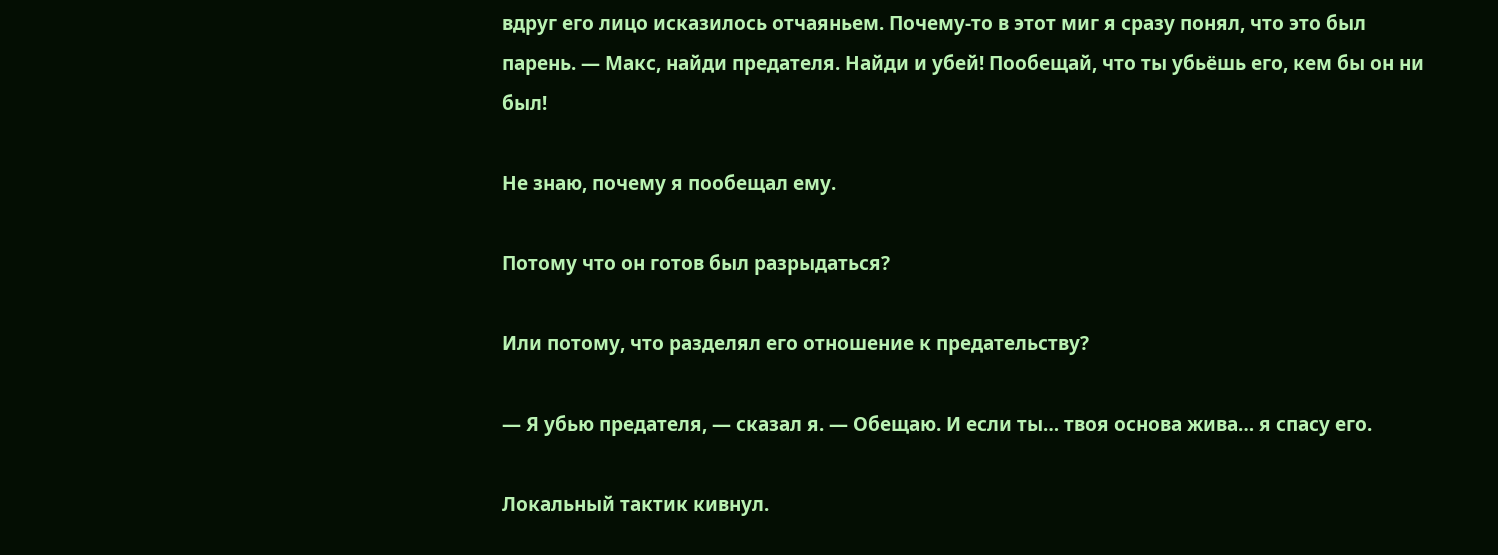вдруг его лицо исказилось отчаяньем. Почему-то в этот миг я сразу понял, что это был парень. — Макс, найди предателя. Найди и убей! Пообещай, что ты убьёшь его, кем бы он ни был!

Не знаю, почему я пообещал ему.

Потому что он готов был разрыдаться?

Или потому, что разделял его отношение к предательству?

— Я убью предателя, — сказал я. — Обещаю. И если ты… твоя основа жива… я спасу его.

Локальный тактик кивнул.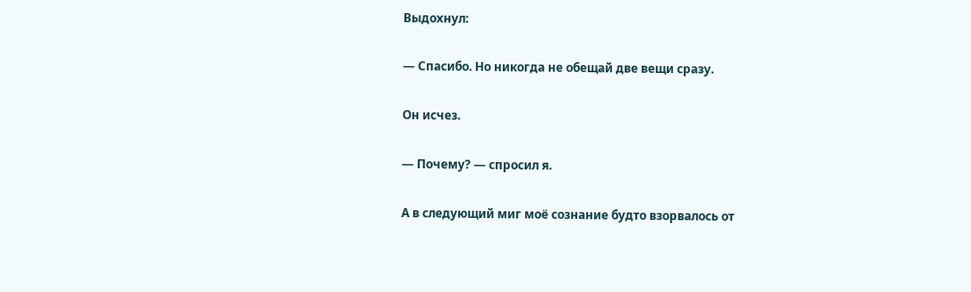Выдохнул:

— Спасибо. Но никогда не обещай две вещи сразу.

Он исчез.

— Почему? — спросил я.

А в следующий миг моё сознание будто взорвалось от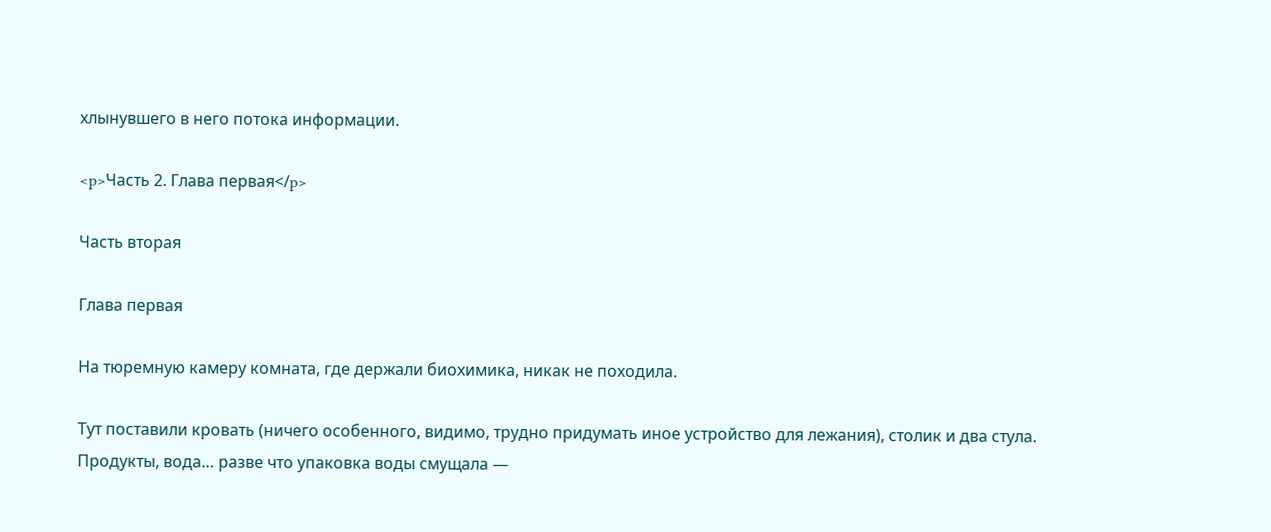хлынувшего в него потока информации.

<p>Часть 2. Глава первая</p>

Часть вторая

Глава первая

На тюремную камеру комната, где держали биохимика, никак не походила.

Тут поставили кровать (ничего особенного, видимо, трудно придумать иное устройство для лежания), столик и два стула. Продукты, вода… разве что упаковка воды смущала —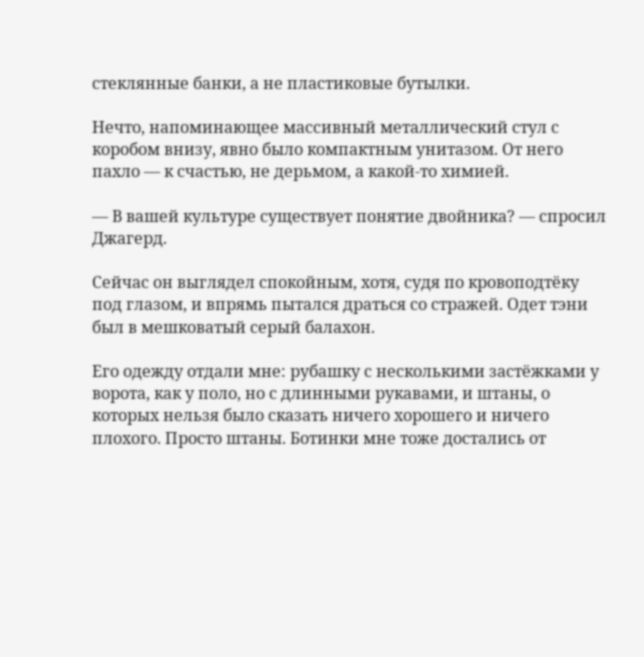стеклянные банки, а не пластиковые бутылки.

Нечто, напоминающее массивный металлический стул с коробом внизу, явно было компактным унитазом. От него пахло — к счастью, не дерьмом, а какой-то химией.

— В вашей культуре существует понятие двойника? — спросил Джагерд.

Сейчас он выглядел спокойным, хотя, судя по кровоподтёку под глазом, и впрямь пытался драться со стражей. Одет тэни был в мешковатый серый балахон.

Его одежду отдали мне: рубашку с несколькими застёжками у ворота, как у поло, но с длинными рукавами, и штаны, о которых нельзя было сказать ничего хорошего и ничего плохого. Просто штаны. Ботинки мне тоже достались от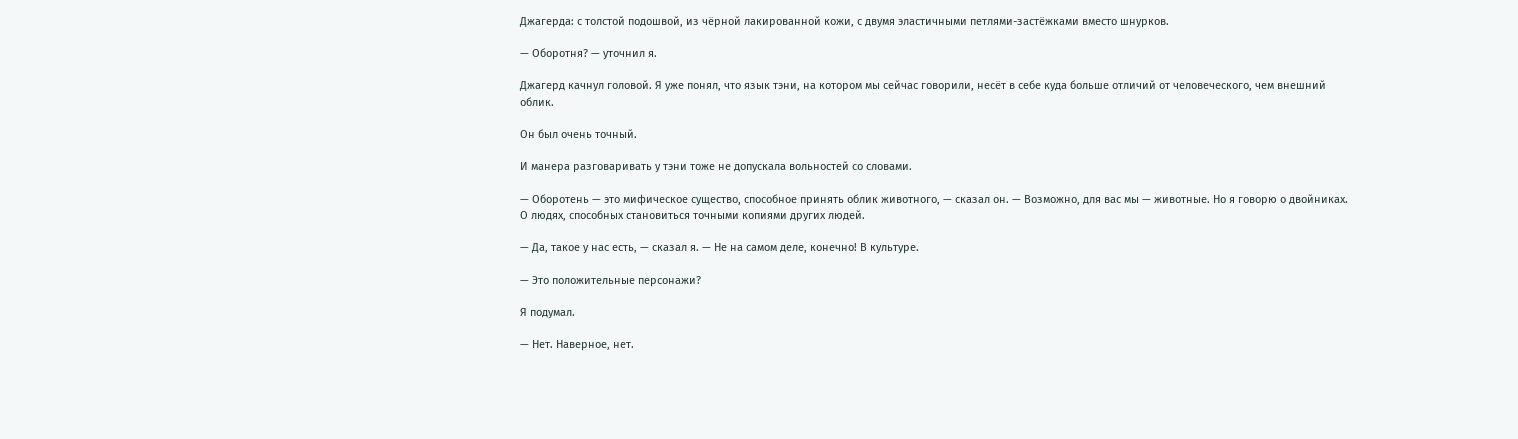Джагерда: с толстой подошвой, из чёрной лакированной кожи, с двумя эластичными петлями-застёжками вместо шнурков.

— Оборотня? — уточнил я.

Джагерд качнул головой. Я уже понял, что язык тэни, на котором мы сейчас говорили, несёт в себе куда больше отличий от человеческого, чем внешний облик.

Он был очень точный.

И манера разговаривать у тэни тоже не допускала вольностей со словами.

— Оборотень — это мифическое существо, способное принять облик животного, — сказал он. — Возможно, для вас мы — животные. Но я говорю о двойниках. О людях, способных становиться точными копиями других людей.

— Да, такое у нас есть, — сказал я. — Не на самом деле, конечно! В культуре.

— Это положительные персонажи?

Я подумал.

— Нет. Наверное, нет.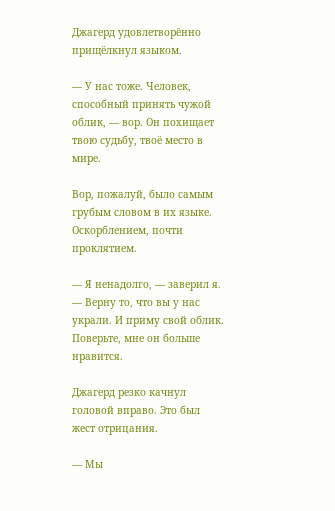Джагерд удовлетворённо прищёлкнул языком.

— У нас тоже. Человек, способный принять чужой облик, — вор. Он похищает твою судьбу, твоё место в мире.

Вор, пожалуй, было самым грубым словом в их языке. Оскорблением, почти проклятием.

— Я ненадолго, — заверил я. — Верну то, что вы у нас украли. И приму свой облик. Поверьте, мне он больше нравится.

Джагерд резко качнул головой вправо. Это был жест отрицания.

— Мы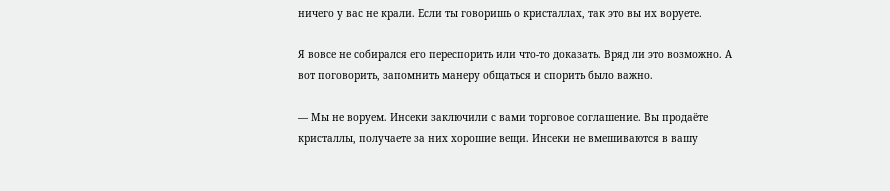ничего у вас не крали. Если ты говоришь о кристаллах, так это вы их воруете.

Я вовсе не собирался его переспорить или что-то доказать. Вряд ли это возможно. А вот поговорить, запомнить манеру общаться и спорить было важно.

— Мы не воруем. Инсеки заключили с вами торговое соглашение. Вы продаёте кристаллы, получаете за них хорошие вещи. Инсеки не вмешиваются в вашу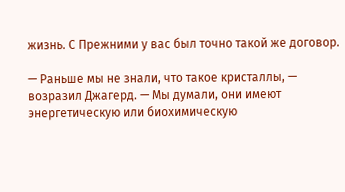жизнь. С Прежними у вас был точно такой же договор.

— Раньше мы не знали, что такое кристаллы, — возразил Джагерд. — Мы думали, они имеют энергетическую или биохимическую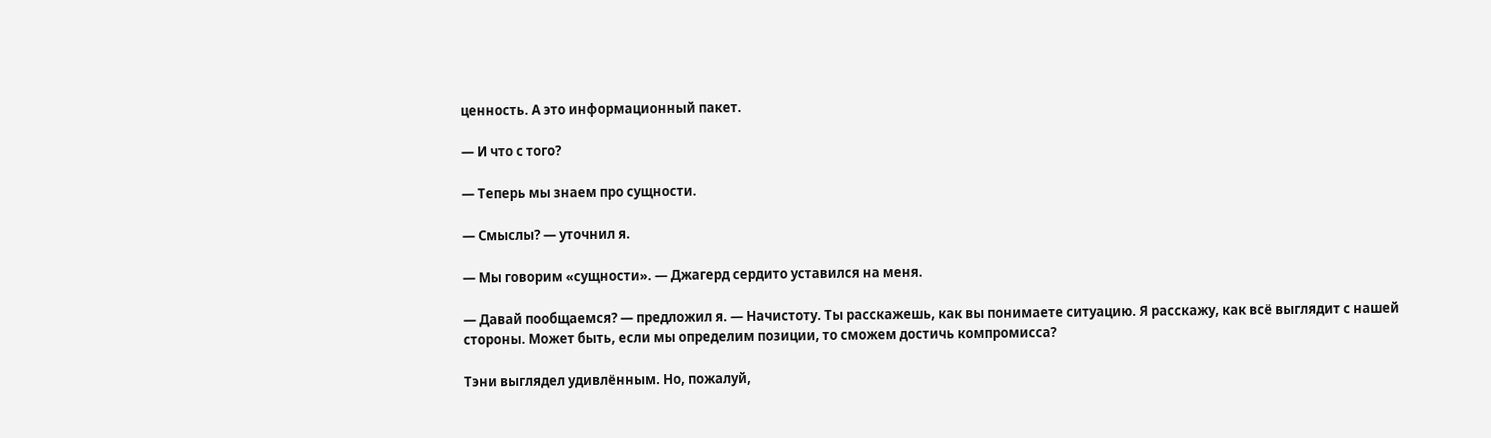ценность. А это информационный пакет.

— И что с того?

— Теперь мы знаем про сущности.

— Смыслы? — уточнил я.

— Мы говорим «сущности». — Джагерд сердито уставился на меня.

— Давай пообщаемся? — предложил я. — Начистоту. Ты расскажешь, как вы понимаете ситуацию. Я расскажу, как всё выглядит с нашей стороны. Может быть, если мы определим позиции, то сможем достичь компромисса?

Тэни выглядел удивлённым. Но, пожалуй,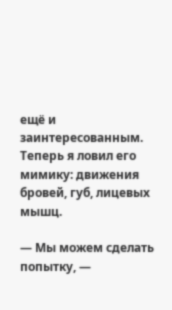ещё и заинтересованным. Теперь я ловил его мимику: движения бровей, губ, лицевых мышц.

— Мы можем сделать попытку, —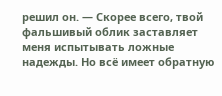решил он. — Скорее всего, твой фальшивый облик заставляет меня испытывать ложные надежды. Но всё имеет обратную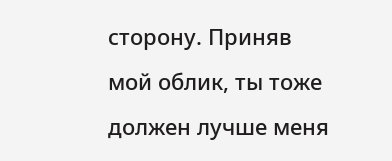сторону. Приняв мой облик, ты тоже должен лучше меня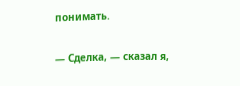понимать.

— Сделка, — сказал я,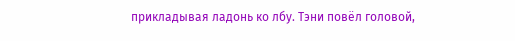прикладывая ладонь ко лбу. Тэни повёл головой,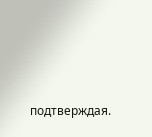подтверждая.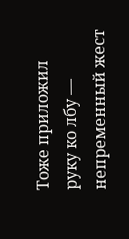Тоже приложил руку ко лбу — непременный жест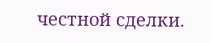честной сделки.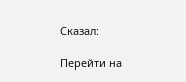Сказал:

Перейти на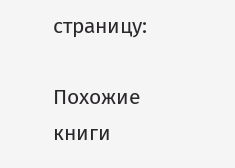страницу:

Похожие книги